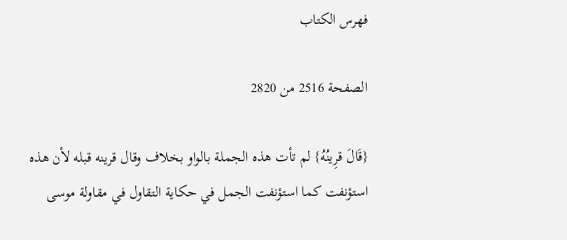فهرس الكتاب

الصفحة 2516 من 2820

{قَالَ قرِينُهُ} لم تأت هذه الجملة بالواو بخلاف وقال قرينه قبله لأن هذه استؤنفت كما استؤنفت الجمل في حكاية التقاول في مقاولة موسى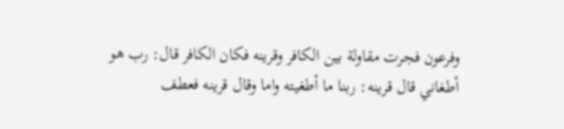وفرعون فجرت مقاولة بين الكافر وقرينه فكان الكافر قال: رب هو أطغاني قال قرينه: ربنا ما أطغيته واما وقال قرينه فعطف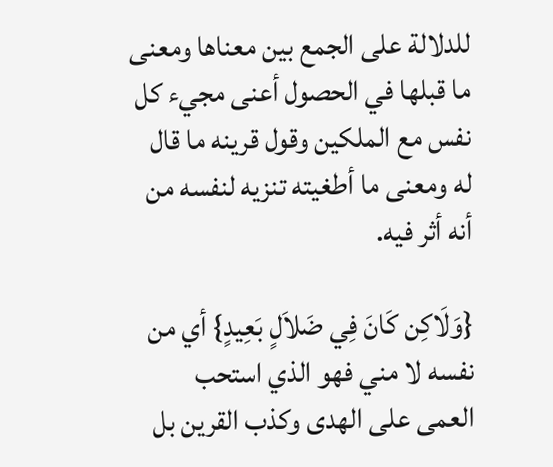للدلالة على الجمع بين معناها ومعنى ما قبلها في الحصول أعنى مجيء كل نفس مع الملكين وقول قرينه ما قال له ومعنى ما أطغيته تنزيه لنفسه من أنه أثر فيه.

{وَلَاكِن كَانَ فِي ضَلاَلٍ بَعِيدٍ} أي من نفسه لا مني فهو الذي استحب العمى على الهدى وكذب القرين بل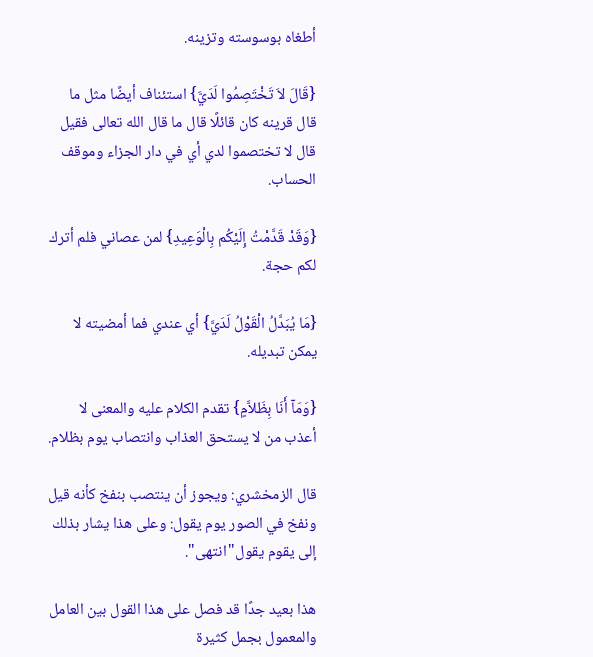أطغاه بوسوسته وتزينه.

{قَالَ لاَ تَخْتَصِمُوا لَدَيَّ} استئناف أيضًا مثل ما قال قرينه كان قائلًا قال ما قال الله تعالى فقيل قال لا تختصموا لدي أي في دار الجزاء وموقف الحساب.

{وَقَدْ قَدَّمْتُ إِلَيْكُم بِالْوَعِيدِ} لمن عصاني فلم أترك لكم حجة.

{مَا يُبَدَّلُ الْقَوْلُ لَدَيَّ} أي عندي فما أمضيته لا يمكن تبديله.

{وَمَآ أَنَا بِظَلاَّمٍ} تقدم الكلام عليه والمعنى لا أعذب من لا يستحق العذاب وانتصاب يوم بظلام.

قال الزمخشري: ويجوز أن ينتصب بنفخ كأنه قيل ونفخ في الصور يوم يقول: وعلى هذا يشار بذلك إلى يقوم يقول"انتهى".

هذا بعيد جدًا قد فصل على هذا القول بين العامل والمعمول بجمل كثيرة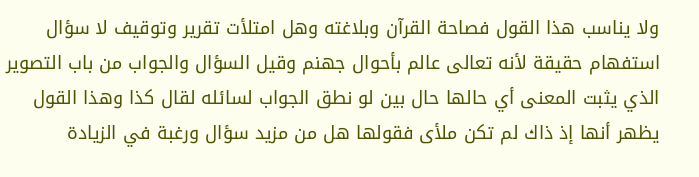ولا يناسب هذا القول فصاحة القرآن وبلاغته وهل امتلأت تقرير وتوقيف لا سؤال استفهام حقيقة لأنه تعالى عالم بأحوال جهنم وقيل السؤال والجواب من باب التصوير الذي يثبت المعنى أي حالها حال بين لو نطق الجواب لسائله لقال كذا وهذا القول يظهر أنها إذ ذاك لم تكن ملأى فقولها هل من مزيد سؤال ورغبة في الزيادة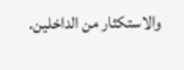والاستكثار من الداخلين.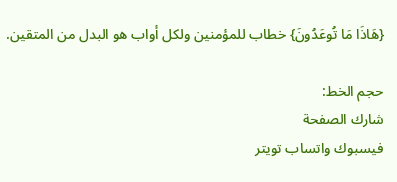{هَاذَا مَا تُوعَدُونَ} خطاب للمؤمنين ولكل أواب هو البدل من المتقين.

حجم الخط:
شارك الصفحة
فيسبوك واتساب تويتر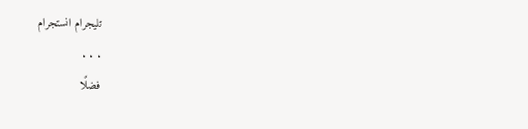تليجرام انستجرام
. . .
فضلًا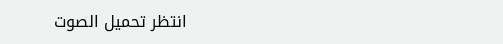انتظر تحميل الصوت